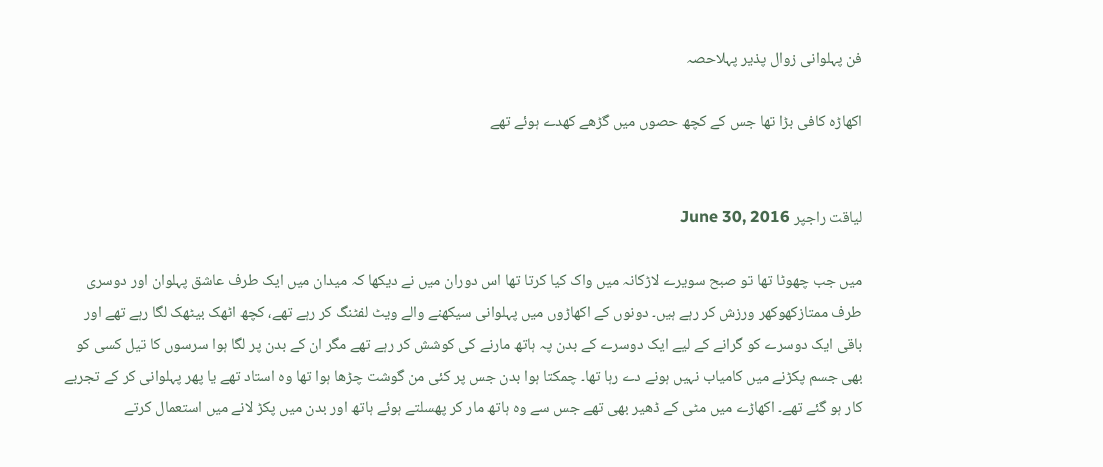فن پہلوانی زوال پذیر پہلاحصہ

اکھاڑہ کافی بڑا تھا جس کے کچھ حصوں میں گڑھے کھدے ہوئے تھے


لیاقت راجپر June 30, 2016

میں جب چھوٹا تھا تو صبح سویرے لاڑکانہ میں واک کیا کرتا تھا اس دوران میں نے دیکھا کہ میدان میں ایک طرف عاشق پہلوان اور دوسری طرف ممتازکھوکھر ورزش کر رہے ہیں۔ دونوں کے اکھاڑوں میں پہلوانی سیکھنے والے ویٹ لفٹنگ کر رہے تھے، کچھ اٹھک بیٹھک لگا رہے تھے اور باقی ایک دوسرے کو گرانے کے لیے ایک دوسرے کے بدن پہ ہاتھ مارنے کی کوشش کر رہے تھے مگر ان کے بدن پر لگا ہوا سرسوں کا تیل کسی کو بھی جسم پکڑنے میں کامیاب نہیں ہونے دے رہا تھا۔ چمکتا ہوا بدن جس پر کئی من گوشت چڑھا ہوا تھا وہ استاد تھے یا پھر پہلوانی کر کے تجربے کار ہو گئے تھے۔ اکھاڑے میں مٹی کے ڈھیر بھی تھے جس سے وہ ہاتھ مار کر پھسلتے ہوئے ہاتھ اور بدن میں پکڑ لانے میں استعمال کرتے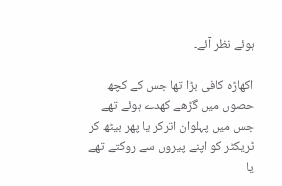ہوئے نظر آئے۔

اکھاڑہ کافی بڑا تھا جس کے کچھ حصوں میں گڑھے کھدے ہوئے تھے جس میں پہلوان اترکر یا پھر بیٹھ کر ٹریکٹر کو اپنے پیروں سے روکتے تھے یا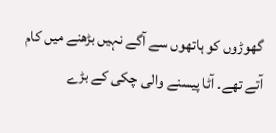گھوڑوں کو ہاتھوں سے آگے نہیں بڑھنے میں کام آتے تھے۔ آٹا پیسنے والی چکی کے بڑے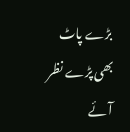بڑے پاٹ بھی پڑے نظر آئے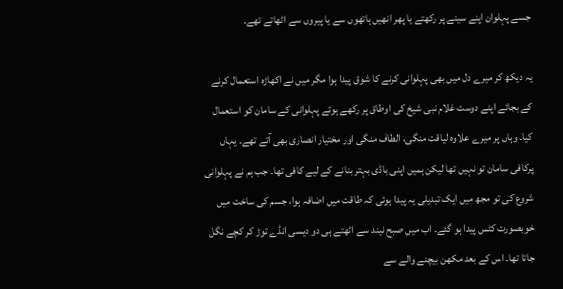جسے پہلوان اپنے سینے پر رکھتے یا پھر انھیں ہاتھوں سے یا پیروں سے اٹھاتے تھے۔

یہ دیکھ کر میرے دل میں بھی پہلوانی کرنے کا شوق پیدا ہوا مگر میں نے اکھاڑہ استعمال کرنے کے بجائے اپنے دوست غلام نبی شیخ کی اوطاق پر رکھے ہوئے پہلوانی کے سامان کو استعمال کیا۔ وہاں پر میرے علاوہ لیاقت منگی، الطاف منگی اور مختیار انصاری بھی آتے تھے۔ یہاں پرکافی سامان تو نہیں تھا لیکن ہمیں اپنی باڈی بہتر بنانے کے لیے کافی تھا۔ جب ہم نے پہلوانی شروع کی تو مجھ میں ایک تبدیلی یہ پیدا ہوئی کہ طاقت میں اضافہ ہوا، جسم کی ساخت میں خوبصورت کٹس پیدا ہو گئے۔ اب میں صبح نیند سے اٹھتے ہی دو دیسی انڈے توڑ کر کچے نگل جاتا تھا۔ اس کے بعد مکھن بیچنے والے سے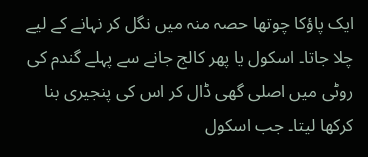ایک پاؤکا چوتھا حصہ منہ میں نگل کر نہانے کے لیے چلا جاتا۔ اسکول یا پھر کالج جانے سے پہلے گندم کی روٹی میں اصلی گھی ڈال کر اس کی پنجیری بنا کرکھا لیتا۔ جب اسکول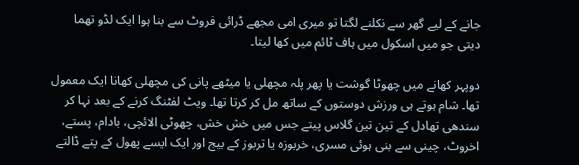جانے کے لیے گھر سے نکلنے لگتا تو میری امی مجھے ڈرائی فروٹ سے بنا ہوا ایک لڈو تھما دیتی جو میں اسکول میں ہاف ٹائم میں کھا لیتا۔

دوپہر کھانے میں چھوٹا گوشت یا پھر پلہ مچھلی یا میٹھے پانی کی مچھلی کھانا ایک معمول تھا۔ شام ہوتے ہی ورزش دوستوں کے ساتھ مل کر کرتا تھا۔ ویٹ لفٹنگ کرنے کے بعد نہا کر سندھی تھادل کے تین تین گلاس پیتے جس میں خش خش، چھوٹی الائچی، بادام، پستے، اخروٹ، چینی سے بنی ہوئی مسری، خربوزہ یا تربوز کے بیج اور ایک ایسے پھول کے پتے ڈالتے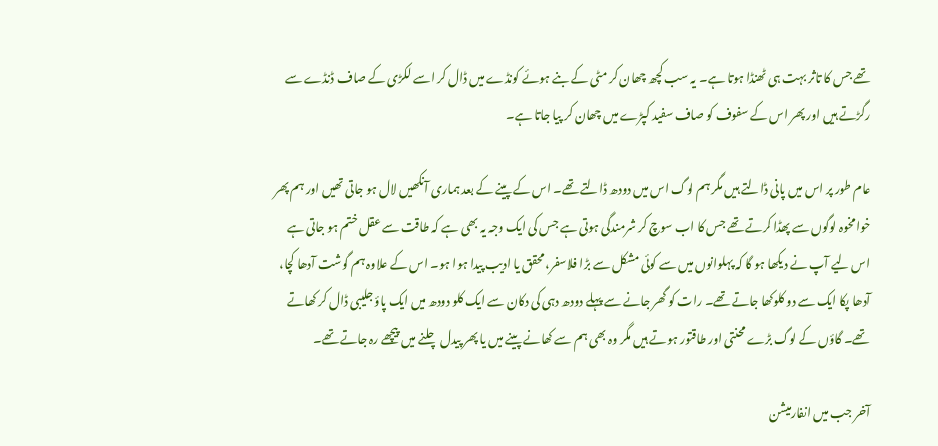تھے جس کا تاثر بہت ہی ٹھنڈا ہوتا ہے۔ یہ سب کچھ چھان کر مٹی کے بنے ہوئے کونڈے میں ڈال کر اسے لکڑی کے صاف ڈنڈے سے رگڑتے ہیں اور پھر اس کے سفوف کو صاف سفید کپڑے میں چھان کر پیا جاتا ہے۔

عام طور پر اس میں پانی ڈالتے ہیں مگر ہم لوگ اس میں دودھ ڈالتے تھے۔ اس کے پینے کے بعد ہماری آنکھیں لال ہو جاتی تھیں اور ہم پھر خوامخوہ لوگوں سے پھڈا کرتے تھے جس کا اب سوچ کر شرمندگی ہوتی ہے جس کی ایک وجہ یہ بھی ہے کہ طاقت سے عقل ختم ہو جاتی ہے اس لیے آپ نے دیکھا ہو گا کہ پہلوانوں میں سے کوئی مشکل سے بڑا فلاسفر، محقق یا ادیب پیدا ہوا ہو۔ اس کے علاوہ ہم گوشت آدھا کچا، آدھا پکا ایک سے دو کلوکھا جاتے تھے۔ رات کو گھر جانے سے پہلے دودھ دہی کی دکان سے ایک کلو دودھ میں ایک پاؤ جلیبی ڈال کر کھاتے تھے۔ گاؤں کے لوگ بڑے محنتی اور طاقتور ہوتے ہیں مگر وہ بھی ہم سے کھانے پینے میں یا پھر پیدل چلنے میں پیچھے رہ جاتے تھے۔

آخر جب میں انفارمیشن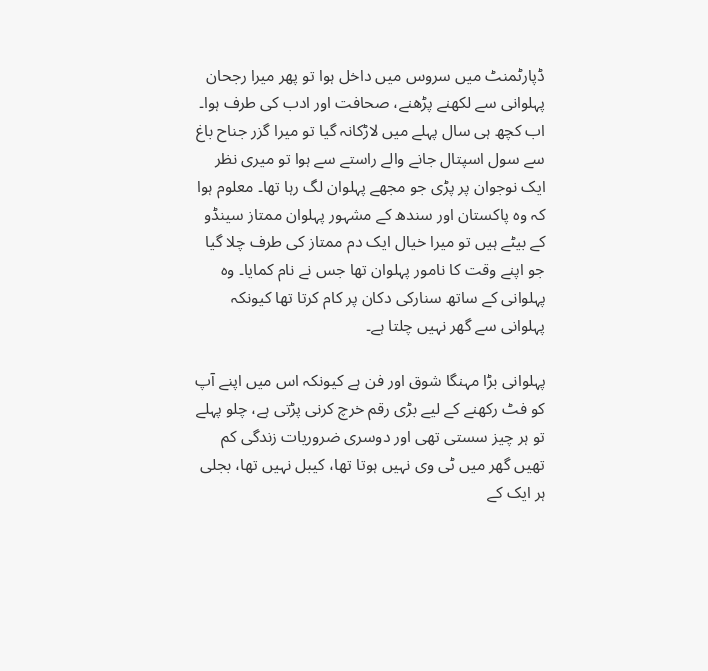ڈپارٹمنٹ میں سروس میں داخل ہوا تو پھر میرا رجحان پہلوانی سے لکھنے پڑھنے، صحافت اور ادب کی طرف ہوا۔ اب کچھ ہی سال پہلے میں لاڑکانہ گیا تو میرا گزر جناح باغ سے سول اسپتال جانے والے راستے سے ہوا تو میری نظر ایک نوجوان پر پڑی جو مجھے پہلوان لگ رہا تھا۔ معلوم ہوا کہ وہ پاکستان اور سندھ کے مشہور پہلوان ممتاز سینڈو کے بیٹے ہیں تو میرا خیال ایک دم ممتاز کی طرف چلا گیا جو اپنے وقت کا نامور پہلوان تھا جس نے نام کمایا۔ وہ پہلوانی کے ساتھ سنارکی دکان پر کام کرتا تھا کیونکہ پہلوانی سے گھر نہیں چلتا ہے۔

پہلوانی بڑا مہنگا شوق اور فن ہے کیونکہ اس میں اپنے آپ کو فٹ رکھنے کے لیے بڑی رقم خرچ کرنی پڑتی ہے، چلو پہلے تو ہر چیز سستی تھی اور دوسری ضروریات زندگی کم تھیں گھر میں ٹی وی نہیں ہوتا تھا، کیبل نہیں تھا، بجلی ہر ایک کے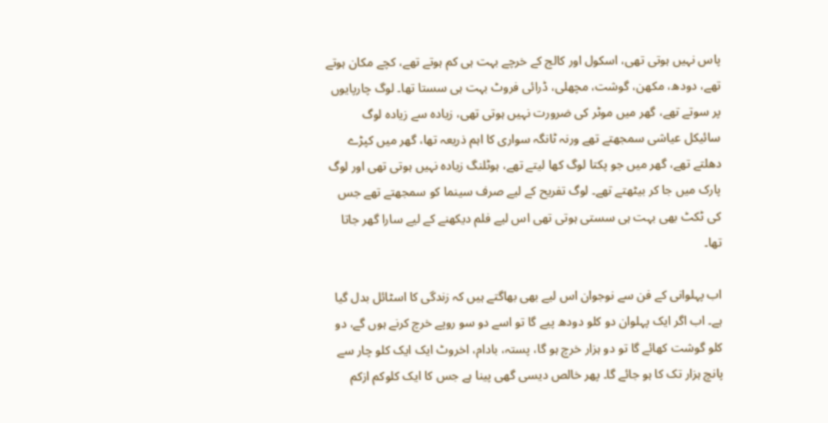پاس نہیں ہوتی تھی، اسکول اور کالج کے خرچے بہت ہی کم ہوتے تھے، کچے مکان ہوتے تھے، دودھ، مکھن، گوشت، مچھلی، ڈرائی فروٹ بہت ہی سستا تھا۔ لوگ چارپایوں پر سوتے تھے، گھر میں موٹر کی ضرورت نہیں ہوتی تھی، زیادہ سے زیادہ لوگ سائیکل عیاشی سمجھتے تھے ورنہ ٹانگہ سواری کا اہم ذریعہ تھا، گھر میں کپڑے دھلتے تھے، گھر میں جو پکتا لوگ کھا لیتے تھے، ہوٹلنگ زیادہ نہیں ہوتی تھی اور لوگ پارک میں جا کر بیٹھتے تھے۔ لوگ تفریح کے لیے صرف سینما کو سمجھتے تھے جس کی ٹکٹ بھی بہت ہی سستی ہوتی تھی اس لیے فلم دیکھنے کے لیے سارا گھر جاتا تھا۔

اب پہلوانی کے فن سے نوجوان اس لیے بھی بھاگتے ہیں کہ زندگی کا اسٹائل بدل گیا ہے۔ اب اگر ایک پہلوان دو کلو دودھ پیے گا تو اسے دو سو روپے خرچ کرنے ہوں گے، دو کلو گوشت کھائے گا تو دو ہزار خرچ ہو گا، پستہ، بادام، اخروٹ ایک ایک کلو چار سے پانچ ہزار تک کا ہو جائے گا۔ پھر خالص دیسی گھی پینا ہے جس کا ایک کلوکم ازکم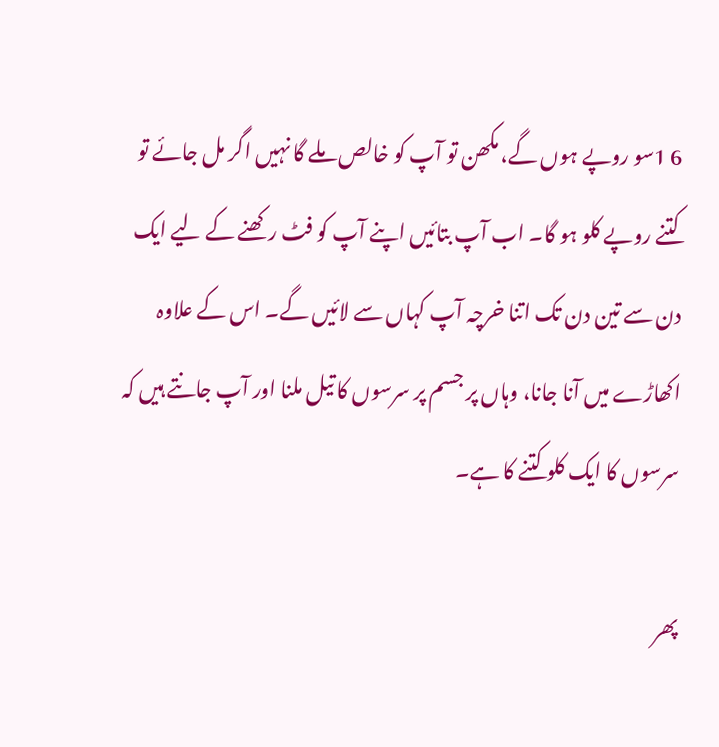6 1سو روپے ہوں گے، مکھن تو آپ کو خالص ملے گا نہیں اگر مل جائے تو کتنے روپے کلو ہو گا۔ اب آپ بتائیں اپنے آپ کو فٹ رکھنے کے لیے ایک دن سے تین دن تک اتنا خرچہ آپ کہاں سے لائیں گے۔ اس کے علاوہ اکھاڑے میں آنا جانا، وہاں پر جسم پر سرسوں کا تیل ملنا اور آپ جانتے ہیں کہ سرسوں کا ایک کلو کتنے کا ہے۔

پھر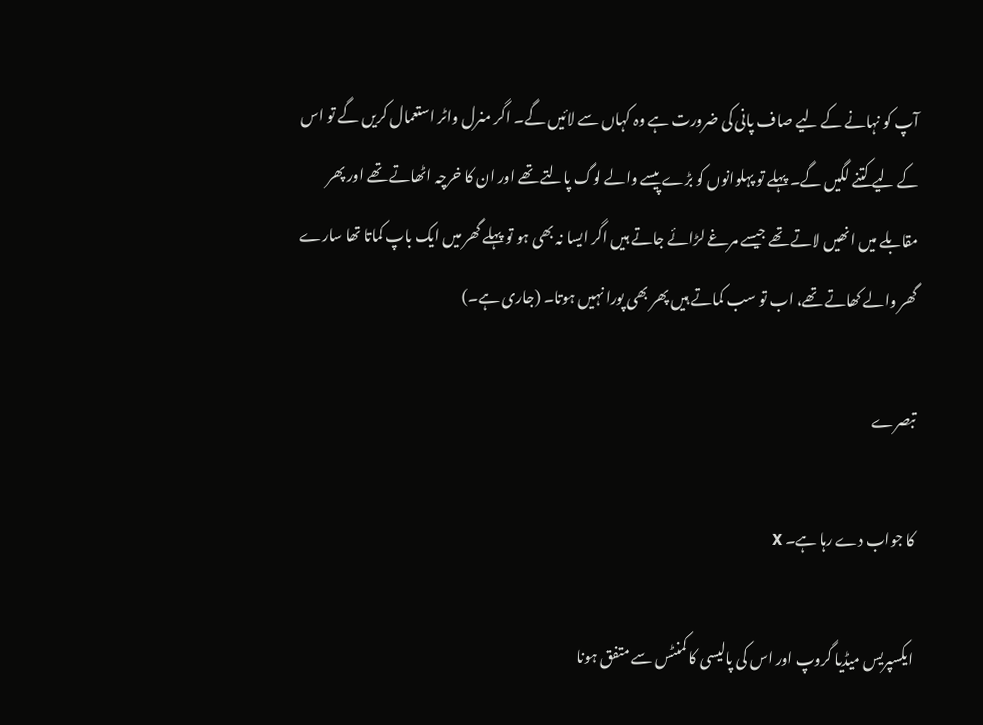آپ کو نہانے کے لیے صاف پانی کی ضرورت ہے وہ کہاں سے لائیں گے۔ اگر منرل واٹر استعمال کریں گے تو اس کے لیے کتنے لگیں گے۔ پہلے تو پہلوانوں کو بڑے پیسے والے لوگ پالتے تھے اور ان کا خرچہ اٹھاتے تھے اور پھر مقابلے میں انھیں لاتے تھے جیسے مرغے لڑائے جاتے ہیں اگر ایسا نہ بھی ہو تو پہلے گھر میں ایک باپ کماتا تھا سارے گھر والے کھاتے تھے، اب تو سب کماتے ہیں پھر بھی پورا نہیں ہوتا۔ (جاری ہے۔)

تبصرے

کا جواب دے رہا ہے۔ X

ایکسپریس میڈیا گروپ اور اس کی پالیسی کا کمنٹس سے متفق ہونا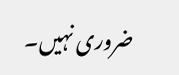ضروری نہیں۔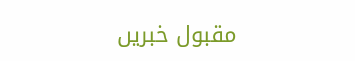مقبول خبریں